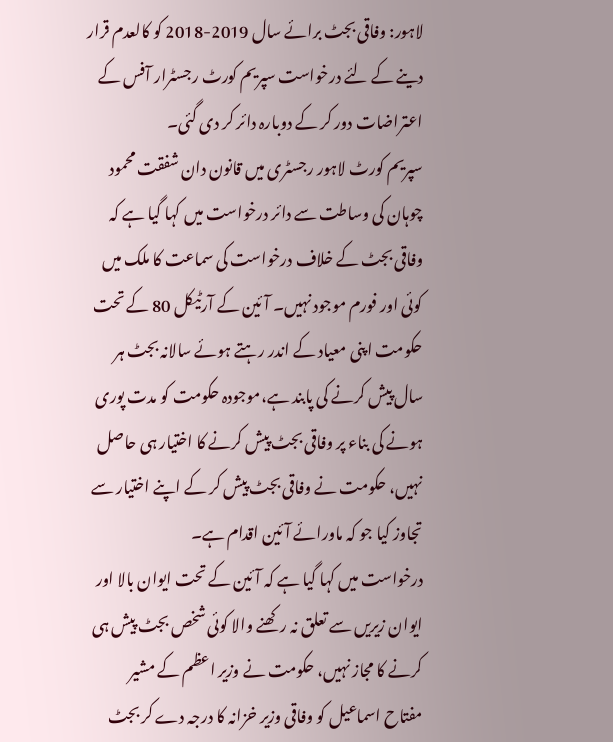لاہور: وفاقی بجٹ برائے سال 2019-2018 کو کالعدم قرار دینے کے لئے درخواست سپریم کورٹ رجسٹرار آفس کے اعتراضات دور کر کے دوبارہ دائر کر دی گئی۔
سپریم کورٹ لاہور رجسٹری میں قانون دان شفقت محمود چوہان کی وساطت سے دائر درخواست میں کہا گیا ہے کہ وفاقی بجٹ کے خلاف درخواست کی سماعت کا ملک میں کوئی اور فورم موجود نہیں۔ آئین کے آرٹیکل 80 کے تحت حکومت اپنی معیاد کے اندر رہتے ہوئے سالانہ بجٹ ہر سال پیش کرنے کی پابند ہے،موجودہ حکومت کو مدت پوری ہونے کی بناء پر وفاقی بجٹ پیش کرنے کا اختیار ہی حاصل نہیں، حکومت نے وفاقی بجٹ پیش کر کے اپنے اختیار سے تجاوز کیا جو کہ ماورائے آئین اقدام ہے۔
درخواست میں کہا گیا ہے کہ آئین کے تحت ایوان بالا اور ایوان زیریں سے تعلق نہ رکھنے والا کوئی شخص بجٹ پیش ہی کرنے کا مجاز نہیں، حکومت نے وزیر اعظم کے مشیر مفتاح اسماعیل کو وفاقی وزیر خزانہ کا درجہ دے کر بجٹ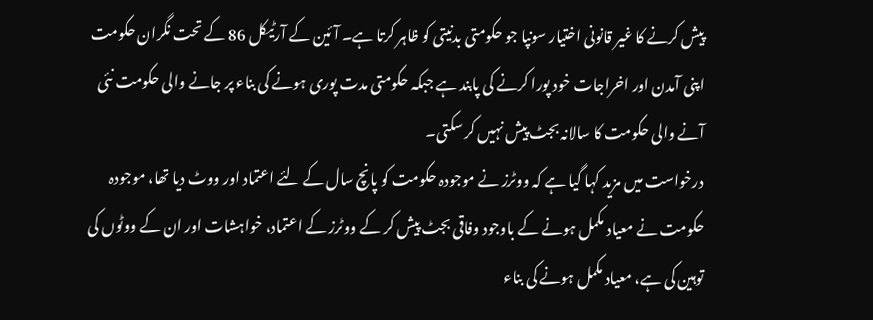پیش کرنے کا غیر قانونی اختیار سونپا جو حکومتی بدنیتی کو ظاہر کرتا ہے۔ آئین کے آرٹیکل 86 کے تحت نگران حکومت اپنی آمدن اور اخراجات خود پورا کرنے کی پابند ہے جبکہ حکومتی مدت پوری ہونے کی بناء پر جانے والی حکومت نئی آنے والی حکومت کا سالانہ بجٹ پیش نہیں کر سکتی۔
درخواست میں مزید کہا گیا ہے کہ ووٹرز نے موجودہ حکومت کو پانچ سال کے لئے اعتماد اور ووٹ دیا تھا، موجودہ حکومت نے معیاد مکمل ہونے کے باوجود وفاقی بجٹ پیش کر کے ووٹرز کے اعتماد، خواہشات اور ان کے ووٹوں کی توہین کی ہے، معیاد مکمل ہونے کی بناء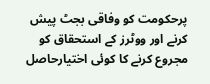پرحکومت کو وفاقی بجٹ پیش کرنے اور ووٹرز کے استحقاق کو مجروع کرنے کا کوئی اختیارحاصل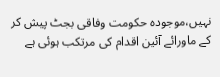نہیں،موجودہ حکومت وفاقی بجٹ پیش کر کے ماورائے آئین اقدام کی مرتکب ہوئی ہے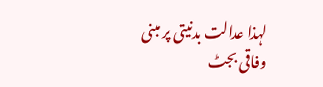لہذا عدالت بدنیتی پر مبنی وفاقی بجٹ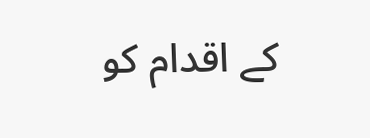کے اقدام کو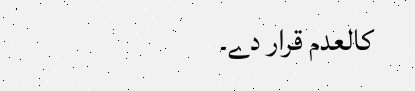کالعدم قرار دے۔